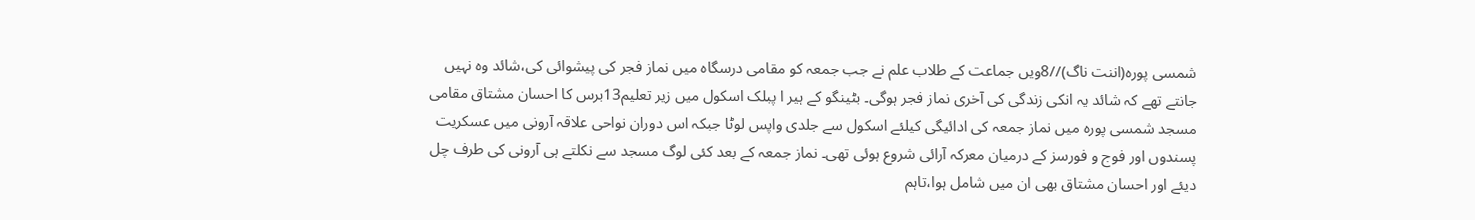شمسی پورہ(اننت ناگ)//8ویں جماعت کے طلاب علم نے جب جمعہ کو مقامی درسگاہ میں نماز فجر کی پیشوائی کی،شائد وہ نہیں جانتے تھے کہ شائد یہ انکی زندگی کی آخری نماز فجر ہوگی۔ بٹینگو کے ہیر ا پبلک اسکول میں زیر تعلیم13برس کا احسان مشتاق مقامی مسجد شمسی پورہ میں نماز جمعہ کی ادائیگی کیلئے اسکول سے جلدی واپس لوٹا جبکہ اس دوران نواحی علاقہ آرونی میں عسکریت پسندوں اور فوج و فورسز کے درمیان معرکہ آرائی شروع ہوئی تھی۔ نماز جمعہ کے بعد کئی لوگ مسجد سے نکلتے ہی آرونی کی طرف چل دیئے اور احسان مشتاق بھی ان میں شامل ہوا،تاہم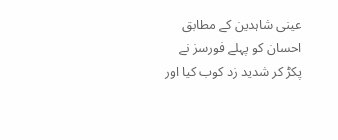عینی شاہدین کے مطابق احسان کو پہلے فورسز نے پکڑ کر شدید زد کوب کیا اور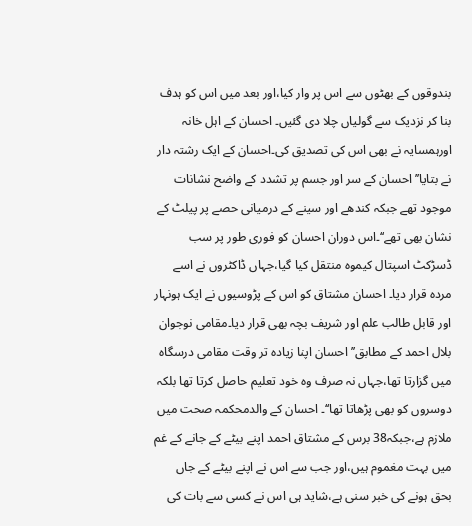بندوقوں کے بھٹوں سے اس پر وار کیا،اور بعد میں اس کو ہدف بنا کر نزدیک سے گولیاں چلا دی گئیں۔ احسان کے اہل خانہ اورہمسایہ نے بھی اس کی تصدیق کی۔احسان کے ایک رشتہ دار نے بتایا’’ احسان کے سر اور جسم پر تشدد کے واضح نشانات موجود تھے جبکہ کندھے اور سینے کے درمیانی حصے پر پیلٹ کے نشان بھی تھے‘‘۔اس دوران احسان کو فوری طور پر سب ڈسڑکٹ اسپتال کیموہ منتقل کیا گیا،جہاں ڈاکٹروں نے اسے مردہ قرار دیا۔ احسان مشتاق کو اس کے پڑوسیوں نے ایک ہونہار اور قابل طالب علم اور شریف بچہ بھی قرار دیا۔مقامی نوجوان بلال احمد کے مطابق’’ احسان اپنا زیادہ تر وقت مقامی درسگاہ میں گزارتا تھا،جہاں نہ صرف وہ خود تعلیم حاصل کرتا تھا بلکہ دوسروں کو بھی پڑھاتا تھا‘‘۔ احسان کے والدمحکمہ صحت میں ملازم ہے،جبکہ38 برس کے مشتاق احمد اپنے بیٹے کے جانے کے غم میں بہت مغموم ہیں،اور جب سے اس نے اپنے بیٹے کے جاں بحق ہونے کی خبر سنی ہے،شاید ہی اس نے کسی سے بات کی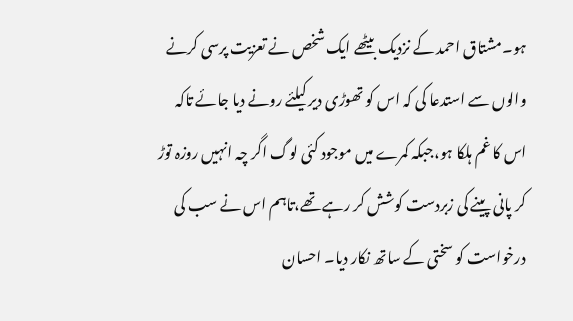ہو۔مشتاق احمد کے نزدیک بیٹھے ایک شخص نے تعزیت پرسی کرنے والوں سے استدعا کی کہ اس کو تھوڑی دیر کیلئے رونے دیا جائے تاکہ اس کا غم ہلکا ہو،جبکہ کمرے میں موجود کئی لوگ اگر چہ انہیں روزہ توڑ کر پانی پینے کی زبردست کوشش کر رہے تھے،تاہم اس نے سب کی درخواست کو سختی کے ساتھ نکار دیا۔ احسان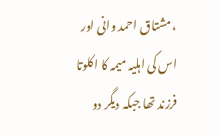،مشتاق احمد وانی اور اس کی اہلیہ میمہ کا اکلوتا فرزند تھا جبکہ دیگر دو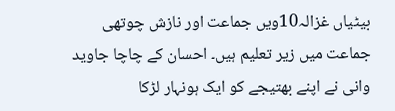بیٹیاں غزالہ10ویں جماعت اور نازش چوتھی جماعت میں زیر تعلیم ہیں۔ احسان کے چاچا جاوید وانی نے اپنے بھتیجے کو ایک ہونہار لڑکا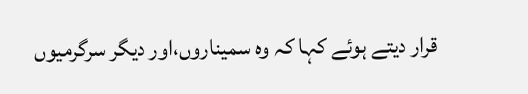قرار دیتے ہوئے کہا کہ وہ سمیناروں،اور دیگر سرگرمیوں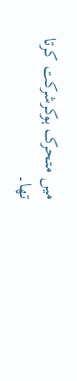میں متحرک ہوکرشرکت کرتا تھا۔